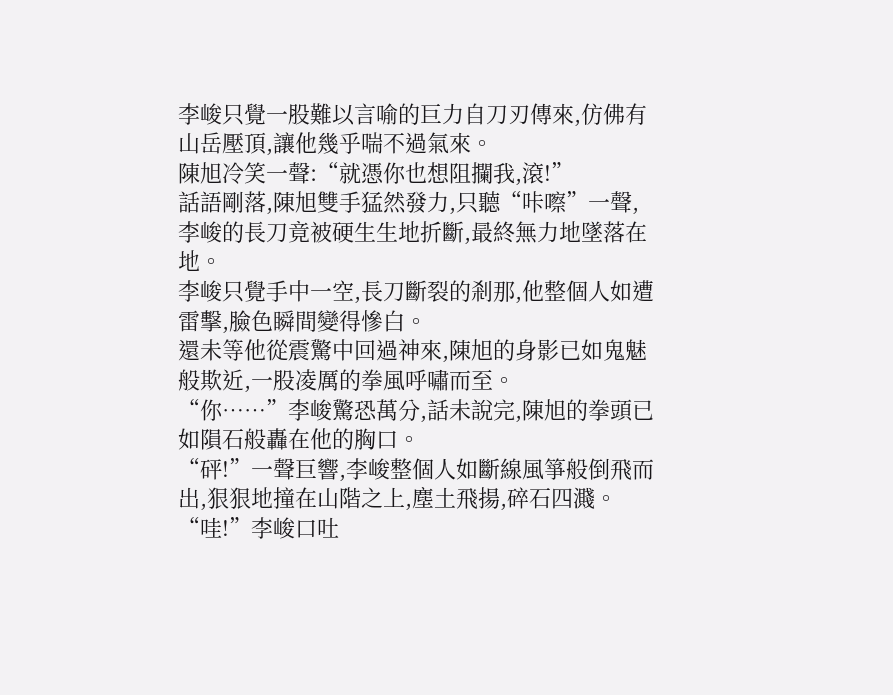李峻只覺一股難以言喻的巨力自刀刃傳來,仿佛有山岳壓頂,讓他幾乎喘不過氣來。
陳旭冷笑一聲:“就憑你也想阻攔我,滾!”
話語剛落,陳旭雙手猛然發力,只聽“咔嚓”一聲,李峻的長刀竟被硬生生地折斷,最終無力地墜落在地。
李峻只覺手中一空,長刀斷裂的剎那,他整個人如遭雷擊,臉色瞬間變得慘白。
還未等他從震驚中回過神來,陳旭的身影已如鬼魅般欺近,一股凌厲的拳風呼嘯而至。
“你……”李峻驚恐萬分,話未說完,陳旭的拳頭已如隕石般轟在他的胸口。
“砰!”一聲巨響,李峻整個人如斷線風箏般倒飛而出,狠狠地撞在山階之上,塵土飛揚,碎石四濺。
“哇!”李峻口吐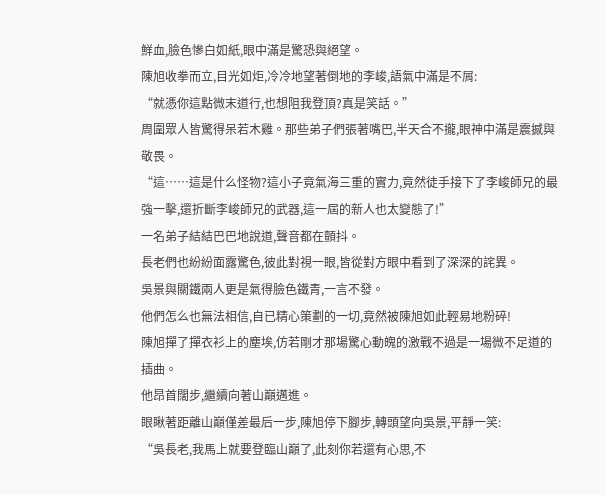鮮血,臉色慘白如紙,眼中滿是驚恐與絕望。
陳旭收拳而立,目光如炬,冷冷地望著倒地的李峻,語氣中滿是不屑:
“就憑你這點微末道行,也想阻我登頂?真是笑話。”
周圍眾人皆驚得呆若木雞。那些弟子們張著嘴巴,半天合不攏,眼神中滿是震撼與敬畏。
“這……這是什么怪物?這小子竟氣海三重的實力,竟然徒手接下了李峻師兄的最強一擊,還折斷李峻師兄的武器,這一屆的新人也太變態了!”
一名弟子結結巴巴地說道,聲音都在顫抖。
長老們也紛紛面露驚色,彼此對視一眼,皆從對方眼中看到了深深的詫異。
吳景與關鐵兩人更是氣得臉色鐵青,一言不發。
他們怎么也無法相信,自已精心策劃的一切,竟然被陳旭如此輕易地粉碎!
陳旭撣了撣衣衫上的塵埃,仿若剛才那場驚心動魄的激戰不過是一場微不足道的插曲。
他昂首闊步,繼續向著山巔邁進。
眼瞅著距離山巔僅差最后一步,陳旭停下腳步,轉頭望向吳景,平靜一笑:
“吳長老,我馬上就要登臨山巔了,此刻你若還有心思,不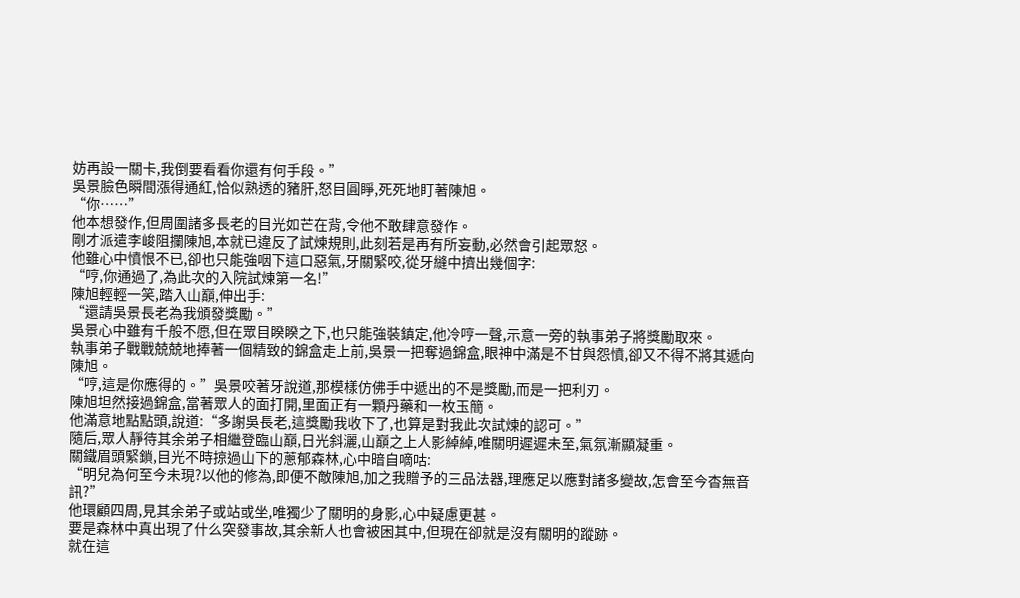妨再設一關卡,我倒要看看你還有何手段。”
吳景臉色瞬間漲得通紅,恰似熟透的豬肝,怒目圓睜,死死地盯著陳旭。
“你……”
他本想發作,但周圍諸多長老的目光如芒在背,令他不敢肆意發作。
剛才派遣李峻阻攔陳旭,本就已違反了試煉規則,此刻若是再有所妄動,必然會引起眾怒。
他雖心中憤恨不已,卻也只能強咽下這口惡氣,牙關緊咬,從牙縫中擠出幾個字:
“哼,你通過了,為此次的入院試煉第一名!”
陳旭輕輕一笑,踏入山巔,伸出手:
“還請吳景長老為我頒發獎勵。”
吳景心中雖有千般不愿,但在眾目睽睽之下,也只能強裝鎮定,他冷哼一聲,示意一旁的執事弟子將獎勵取來。
執事弟子戰戰兢兢地捧著一個精致的錦盒走上前,吳景一把奪過錦盒,眼神中滿是不甘與怨憤,卻又不得不將其遞向陳旭。
“哼,這是你應得的。”吳景咬著牙說道,那模樣仿佛手中遞出的不是獎勵,而是一把利刃。
陳旭坦然接過錦盒,當著眾人的面打開,里面正有一顆丹藥和一枚玉簡。
他滿意地點點頭,說道:“多謝吳長老,這獎勵我收下了,也算是對我此次試煉的認可。”
隨后,眾人靜待其余弟子相繼登臨山巔,日光斜灑,山巔之上人影綽綽,唯關明遲遲未至,氣氛漸顯凝重。
關鐵眉頭緊鎖,目光不時掠過山下的蔥郁森林,心中暗自嘀咕:
“明兒為何至今未現?以他的修為,即便不敵陳旭,加之我贈予的三品法器,理應足以應對諸多變故,怎會至今杳無音訊?”
他環顧四周,見其余弟子或站或坐,唯獨少了關明的身影,心中疑慮更甚。
要是森林中真出現了什么突發事故,其余新人也會被困其中,但現在卻就是沒有關明的蹤跡。
就在這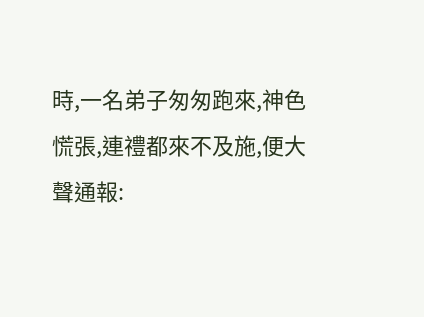時,一名弟子匆匆跑來,神色慌張,連禮都來不及施,便大聲通報: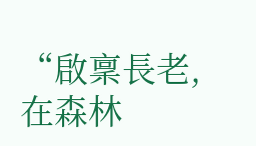“啟稟長老,在森林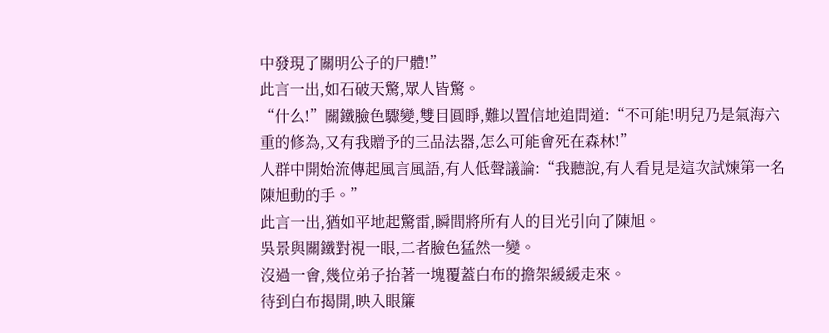中發現了關明公子的尸體!”
此言一出,如石破天驚,眾人皆驚。
“什么!”關鐵臉色驟變,雙目圓睜,難以置信地追問道:“不可能!明兒乃是氣海六重的修為,又有我贈予的三品法器,怎么可能會死在森林!”
人群中開始流傳起風言風語,有人低聲議論:“我聽說,有人看見是這次試煉第一名陳旭動的手。”
此言一出,猶如平地起驚雷,瞬間將所有人的目光引向了陳旭。
吳景與關鐵對視一眼,二者臉色猛然一變。
沒過一會,幾位弟子抬著一塊覆蓋白布的擔架緩緩走來。
待到白布揭開,映入眼簾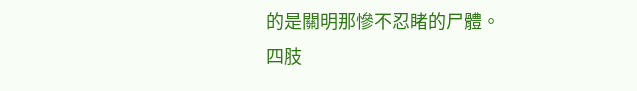的是關明那慘不忍睹的尸體。
四肢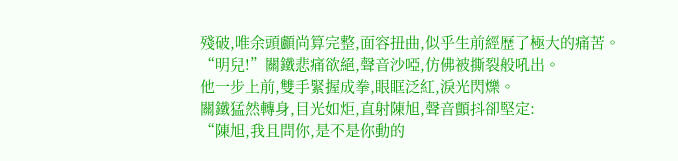殘破,唯余頭顱尚算完整,面容扭曲,似乎生前經歷了極大的痛苦。
“明兒!”關鐵悲痛欲絕,聲音沙啞,仿佛被撕裂般吼出。
他一步上前,雙手緊握成拳,眼眶泛紅,淚光閃爍。
關鐵猛然轉身,目光如炬,直射陳旭,聲音顫抖卻堅定:
“陳旭,我且問你,是不是你動的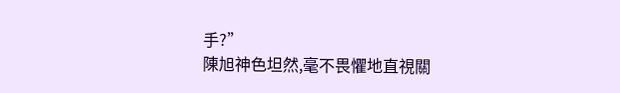手?”
陳旭神色坦然,毫不畏懼地直視關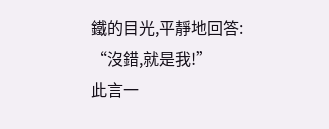鐵的目光,平靜地回答:
“沒錯,就是我!”
此言一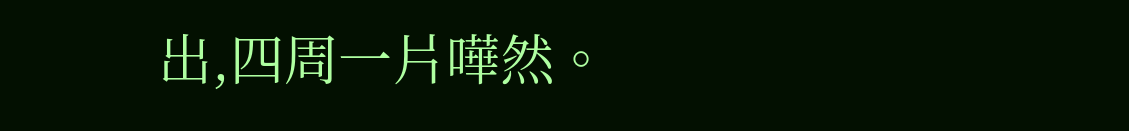出,四周一片嘩然。